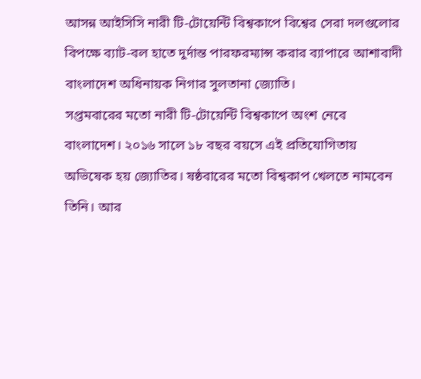আসন্ন আইসিসি নারী টি-টোয়েন্টি বিশ্বকাপে বিশ্বের সেরা দলগুলোর বিপক্ষে ব্যাট-বল হাতে দুর্দান্ত পারফরম্যান্স করার ব্যাপারে আশাবাদী বাংলাদেশ অধিনায়ক নিগার সুলতানা জ্যোতি।
সপ্তমবারের মতো নারী টি-টোয়েন্টি বিশ্বকাপে অংশ নেবে বাংলাদেশ। ২০১৬ সালে ১৮ বছর বয়সে এই প্রতিযোগিতায় অভিষেক হয় জ্যোতির। ষষ্ঠবারের মতো বিশ্বকাপ খেলতে নামবেন তিনি। আর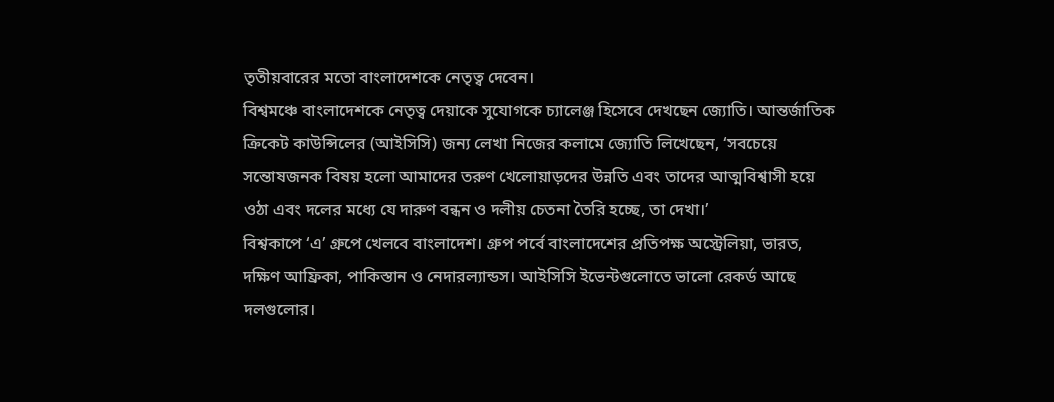তৃতীয়বারের মতো বাংলাদেশকে নেতৃত্ব দেবেন।
বিশ্বমঞ্চে বাংলাদেশকে নেতৃত্ব দেয়াকে সুযোগকে চ্যালেঞ্জ হিসেবে দেখছেন জ্যোতি। আন্তর্জাতিক ক্রিকেট কাউন্সিলের (আইসিসি) জন্য লেখা নিজের কলামে জ্যোতি লিখেছেন, ‘সবচেয়ে সন্তোষজনক বিষয় হলো আমাদের তরুণ খেলোয়াড়দের উন্নতি এবং তাদের আত্মবিশ্বাসী হয়ে ওঠা এবং দলের মধ্যে যে দারুণ বন্ধন ও দলীয় চেতনা তৈরি হচ্ছে, তা দেখা।’
বিশ্বকাপে ‘এ’ গ্রুপে খেলবে বাংলাদেশ। গ্রুপ পর্বে বাংলাদেশের প্রতিপক্ষ অস্ট্রেলিয়া, ভারত, দক্ষিণ আফ্রিকা, পাকিস্তান ও নেদারল্যান্ডস। আইসিসি ইভেন্টগুলোতে ভালো রেকর্ড আছে দলগুলোর।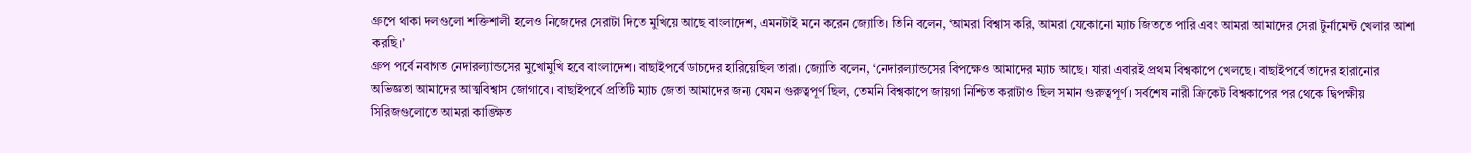গ্রুপে থাকা দলগুলো শক্তিশালী হলেও নিজেদের সেরাটা দিতে মুখিয়ে আছে বাংলাদেশ, এমনটাই মনে করেন জ্যোতি। তিনি বলেন, ‘আমরা বিশ্বাস করি, আমরা যেকোনো ম্যাচ জিততে পারি এবং আমরা আমাদের সেরা টুর্নামেন্ট খেলার আশা করছি।’
গ্রুপ পর্বে নবাগত নেদারল্যান্ডসের মুখোমুখি হবে বাংলাদেশ। বাছাইপর্বে ডাচদের হারিয়েছিল তারা। জ্যোতি বলেন, ‘নেদারল্যান্ডসের বিপক্ষেও আমাদের ম্যাচ আছে। যারা এবারই প্রথম বিশ্বকাপে খেলছে। বাছাইপর্বে তাদের হারানোর অভিজ্ঞতা আমাদের আত্মবিশ্বাস জোগাবে। বাছাইপর্বে প্রতিটি ম্যাচ জেতা আমাদের জন্য যেমন গুরুত্বপূর্ণ ছিল, তেমনি বিশ্বকাপে জায়গা নিশ্চিত করাটাও ছিল সমান গুরুত্বপূর্ণ। সর্বশেষ নারী ক্রিকেট বিশ্বকাপের পর থেকে দ্বিপক্ষীয় সিরিজগুলোতে আমরা কাঙ্ক্ষিত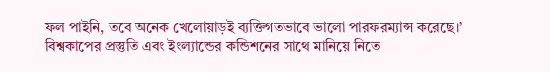ফল পাইনি, তবে অনেক খেলোয়াড়ই ব্যক্তিগতভাবে ভালো পারফরম্যান্স করেছে।’
বিশ্বকাপের প্রস্তুতি এবং ইংল্যান্ডের কন্ডিশনের সাথে মানিয়ে নিতে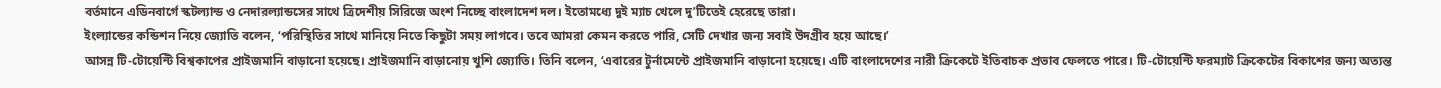বর্তমানে এডিনবার্গে স্কটল্যান্ড ও নেদারল্যান্ডসের সাথে ত্রিদেশীয় সিরিজে অংশ নিচ্ছে বাংলাদেশ দল। ইতোমধ্যে দুই ম্যাচ খেলে দু’টিতেই হেরেছে তারা।
ইংল্যান্ডের কন্ডিশন নিয়ে জ্যোতি বলেন, ‘পরিস্থিতির সাথে মানিয়ে নিতে কিছুটা সময় লাগবে। তবে আমরা কেমন করতে পারি, সেটি দেখার জন্য সবাই উদগ্রীব হয়ে আছে।’
আসন্ন টি-টোয়েন্টি বিশ্বকাপের প্রাইজমানি বাড়ানো হয়েছে। প্রাইজমানি বাড়ানোয় খুশি জ্যোতি। তিনি বলেন, ‘এবারের টুর্নামেন্টে প্রাইজমানি বাড়ানো হয়েছে। এটি বাংলাদেশের নারী ক্রিকেটে ইতিবাচক প্রভাব ফেলতে পারে। টি-টোয়েন্টি ফরম্যাট ক্রিকেটের বিকাশের জন্য অত্যন্ত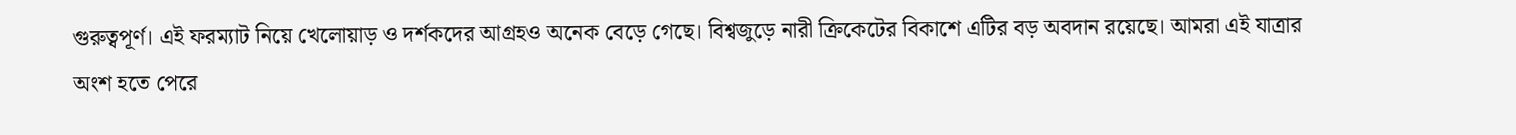গুরুত্বপূর্ণ। এই ফরম্যাট নিয়ে খেলোয়াড় ও দর্শকদের আগ্রহও অনেক বেড়ে গেছে। বিশ্বজুড়ে নারী ক্রিকেটের বিকাশে এটির বড় অবদান রয়েছে। আমরা এই যাত্রার অংশ হতে পেরে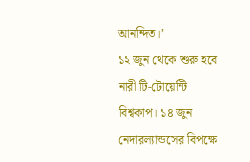আনন্দিত।’
১২ জুন থেকে শুরু হবে নারী টি-টোয়েন্টি বিশ্বকাপ। ১৪ জুন নেদারল্যান্ডসের বিপক্ষে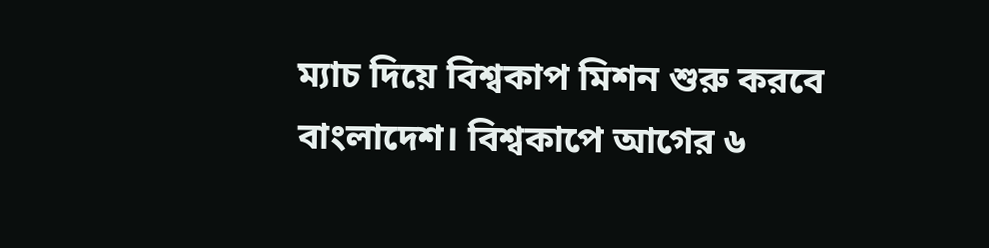ম্যাচ দিয়ে বিশ্বকাপ মিশন শুরু করবে বাংলাদেশ। বিশ্বকাপে আগের ৬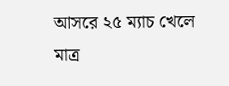আসরে ২৫ ম্যাচ খেলে মাত্র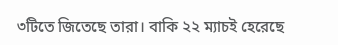৩টিতে জিতেছে তারা। বাকি ২২ ম্যাচই হেরেছে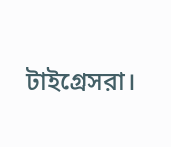টাইগ্রেসরা।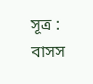সূত্র : বাসস